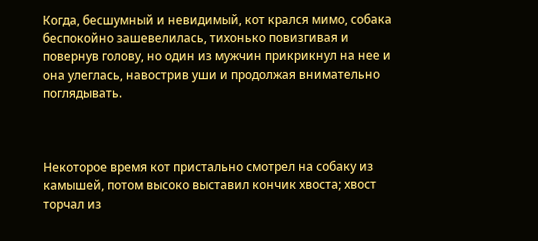Когда, бесшумный и невидимый, кот крался мимо, собака беспокойно зашевелилась, тихонько повизгивая и повернув голову, но один из мужчин прикрикнул на нее и она улеглась, навострив уши и продолжая внимательно поглядывать.



Некоторое время кот пристально смотрел на собаку из камышей, потом высоко выставил кончик хвоста; хвост торчал из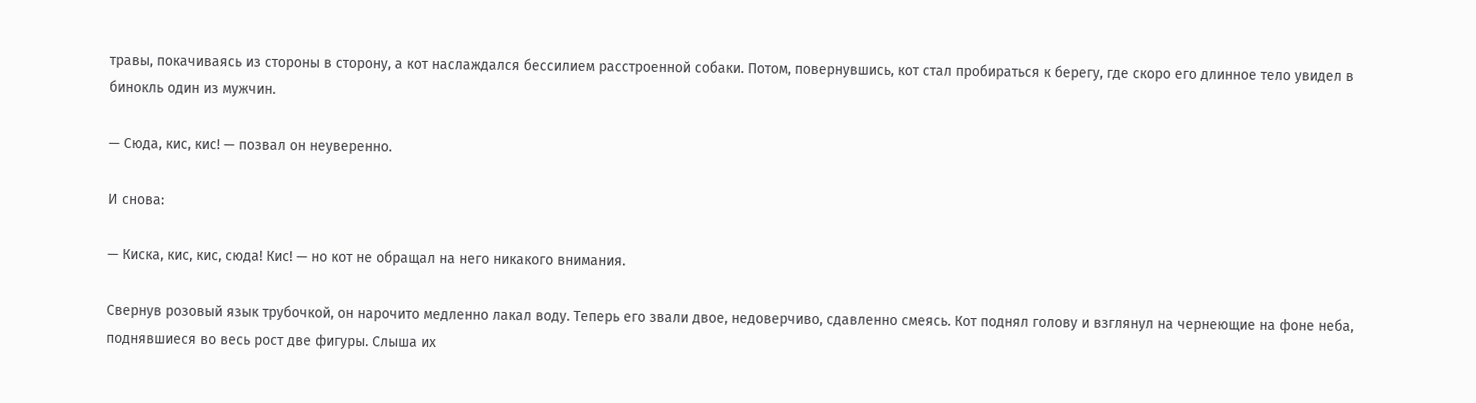травы, покачиваясь из стороны в сторону, а кот наслаждался бессилием расстроенной собаки. Потом, повернувшись, кот стал пробираться к берегу, где скоро его длинное тело увидел в бинокль один из мужчин.

— Сюда, кис, кис! — позвал он неуверенно.

И снова:

— Киска, кис, кис, сюда! Кис! — но кот не обращал на него никакого внимания.

Свернув розовый язык трубочкой, он нарочито медленно лакал воду. Теперь его звали двое, недоверчиво, сдавленно смеясь. Кот поднял голову и взглянул на чернеющие на фоне неба, поднявшиеся во весь рост две фигуры. Слыша их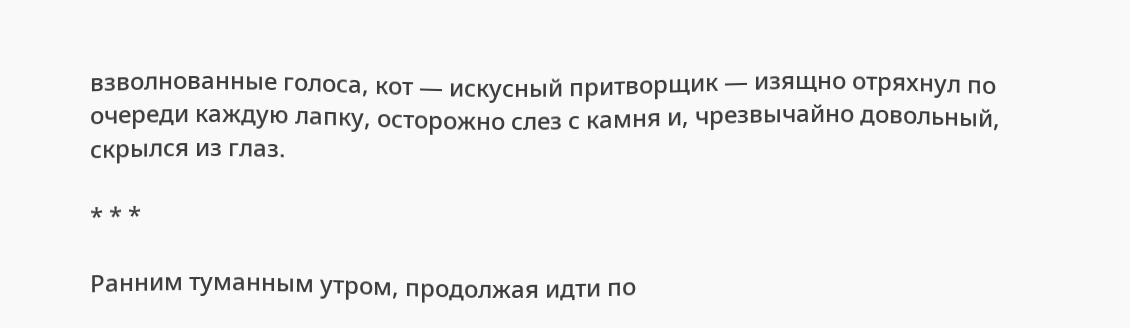взволнованные голоса, кот — искусный притворщик — изящно отряхнул по очереди каждую лапку, осторожно слез с камня и, чрезвычайно довольный, скрылся из глаз.

* * *

Ранним туманным утром, продолжая идти по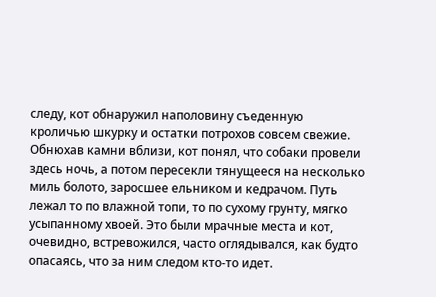следу, кот обнаружил наполовину съеденную кроличью шкурку и остатки потрохов совсем свежие. Обнюхав камни вблизи, кот понял, что собаки провели здесь ночь, а потом пересекли тянущееся на несколько миль болото, заросшее ельником и кедрачом. Путь лежал то по влажной топи, то по сухому грунту, мягко усыпанному хвоей. Это были мрачные места и кот, очевидно, встревожился, часто оглядывался, как будто опасаясь, что за ним следом кто-то идет.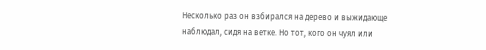Несколько раз он взбирался на дерево и выжидающе наблюдал, сидя на ветке. Но тот, кого он чуял или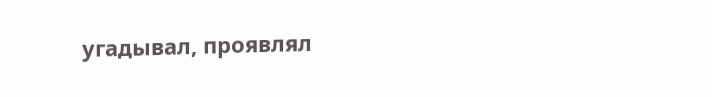угадывал, проявлял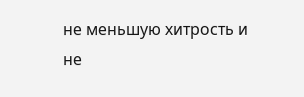не меньшую хитрость и не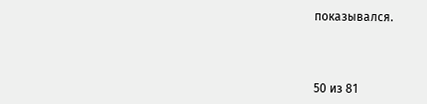показывался.



50 из 81